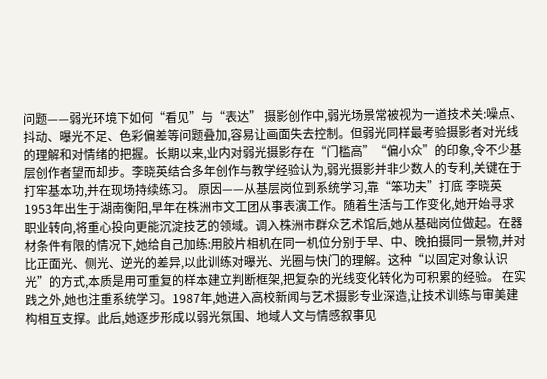问题——弱光环境下如何“看见”与“表达” 摄影创作中,弱光场景常被视为一道技术关:噪点、抖动、曝光不足、色彩偏差等问题叠加,容易让画面失去控制。但弱光同样最考验摄影者对光线的理解和对情绪的把握。长期以来,业内对弱光摄影存在“门槛高”“偏小众”的印象,令不少基层创作者望而却步。李晓英结合多年创作与教学经验认为,弱光摄影并非少数人的专利,关键在于打牢基本功,并在现场持续练习。 原因——从基层岗位到系统学习,靠“笨功夫”打底 李晓英1953年出生于湖南衡阳,早年在株洲市文工团从事表演工作。随着生活与工作变化,她开始寻求职业转向,将重心投向更能沉淀技艺的领域。调入株洲市群众艺术馆后,她从基础岗位做起。在器材条件有限的情况下,她给自己加练:用胶片相机在同一机位分别于早、中、晚拍摄同一景物,并对比正面光、侧光、逆光的差异,以此训练对曝光、光圈与快门的理解。这种“以固定对象认识光”的方式,本质是用可重复的样本建立判断框架,把复杂的光线变化转化为可积累的经验。 在实践之外,她也注重系统学习。1987年,她进入高校新闻与艺术摄影专业深造,让技术训练与审美建构相互支撑。此后,她逐步形成以弱光氛围、地域人文与情感叙事见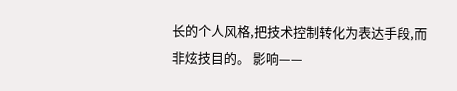长的个人风格,把技术控制转化为表达手段,而非炫技目的。 影响——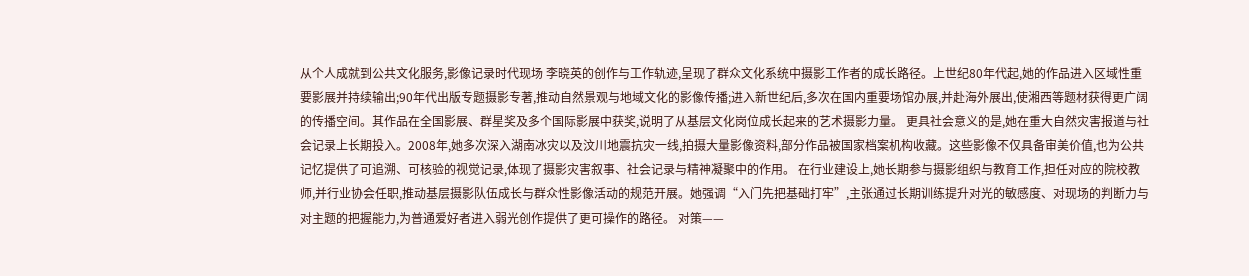从个人成就到公共文化服务,影像记录时代现场 李晓英的创作与工作轨迹,呈现了群众文化系统中摄影工作者的成长路径。上世纪80年代起,她的作品进入区域性重要影展并持续输出;90年代出版专题摄影专著,推动自然景观与地域文化的影像传播;进入新世纪后,多次在国内重要场馆办展,并赴海外展出,使湘西等题材获得更广阔的传播空间。其作品在全国影展、群星奖及多个国际影展中获奖,说明了从基层文化岗位成长起来的艺术摄影力量。 更具社会意义的是,她在重大自然灾害报道与社会记录上长期投入。2008年,她多次深入湖南冰灾以及汶川地震抗灾一线,拍摄大量影像资料,部分作品被国家档案机构收藏。这些影像不仅具备审美价值,也为公共记忆提供了可追溯、可核验的视觉记录,体现了摄影灾害叙事、社会记录与精神凝聚中的作用。 在行业建设上,她长期参与摄影组织与教育工作,担任对应的院校教师,并行业协会任职,推动基层摄影队伍成长与群众性影像活动的规范开展。她强调“入门先把基础打牢”,主张通过长期训练提升对光的敏感度、对现场的判断力与对主题的把握能力,为普通爱好者进入弱光创作提供了更可操作的路径。 对策——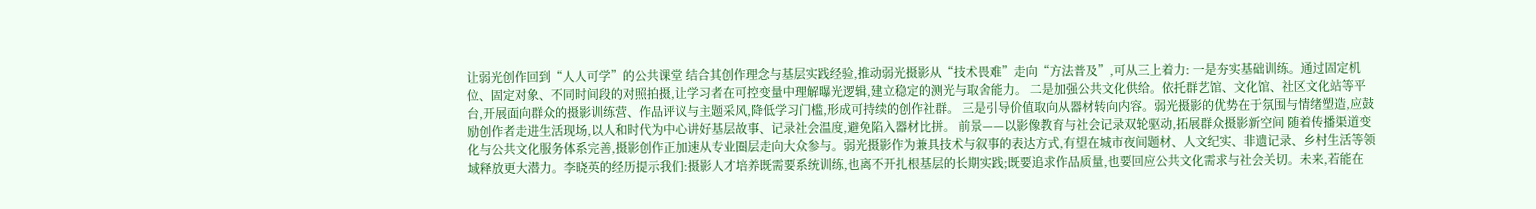让弱光创作回到“人人可学”的公共课堂 结合其创作理念与基层实践经验,推动弱光摄影从“技术畏难”走向“方法普及”,可从三上着力: 一是夯实基础训练。通过固定机位、固定对象、不同时间段的对照拍摄,让学习者在可控变量中理解曝光逻辑,建立稳定的测光与取舍能力。 二是加强公共文化供给。依托群艺馆、文化馆、社区文化站等平台,开展面向群众的摄影训练营、作品评议与主题采风,降低学习门槛,形成可持续的创作社群。 三是引导价值取向从器材转向内容。弱光摄影的优势在于氛围与情绪塑造,应鼓励创作者走进生活现场,以人和时代为中心讲好基层故事、记录社会温度,避免陷入器材比拼。 前景——以影像教育与社会记录双轮驱动,拓展群众摄影新空间 随着传播渠道变化与公共文化服务体系完善,摄影创作正加速从专业圈层走向大众参与。弱光摄影作为兼具技术与叙事的表达方式,有望在城市夜间题材、人文纪实、非遗记录、乡村生活等领域释放更大潜力。李晓英的经历提示我们:摄影人才培养既需要系统训练,也离不开扎根基层的长期实践;既要追求作品质量,也要回应公共文化需求与社会关切。未来,若能在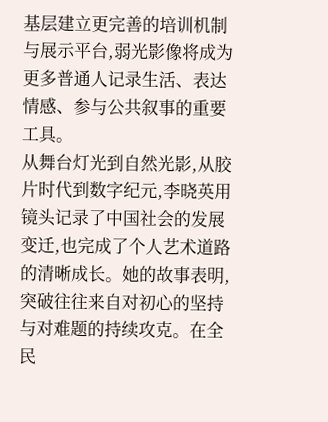基层建立更完善的培训机制与展示平台,弱光影像将成为更多普通人记录生活、表达情感、参与公共叙事的重要工具。
从舞台灯光到自然光影,从胶片时代到数字纪元,李晓英用镜头记录了中国社会的发展变迁,也完成了个人艺术道路的清晰成长。她的故事表明,突破往往来自对初心的坚持与对难题的持续攻克。在全民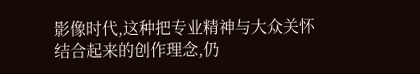影像时代,这种把专业精神与大众关怀结合起来的创作理念,仍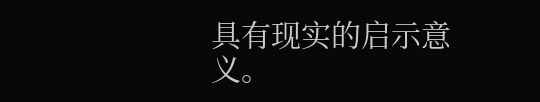具有现实的启示意义。